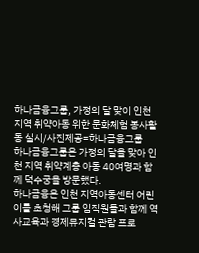하나금융그룹, 가정의 달 맞이 인천 지역 취약아동 위한 문화체험 봉사활동 실시/사진제공=하나금융그룹
하나금융그룹은 가정의 달을 맞아 인천 지역 취약계층 아동 40여명과 함께 덕수궁을 방문했다.
하나금융은 인천 지역아동센터 어린이를 초청해 그룹 임직원들과 함께 역사교육과 경제뮤지컬 관람 프로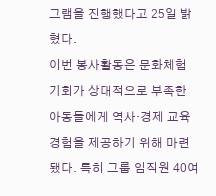그램을 진행했다고 25일 밝혔다.
이번 봉사활동은 문화체험 기회가 상대적으로 부족한 아동들에게 역사·경제 교육 경험을 제공하기 위해 마련됐다. 특히 그룹 임직원 40여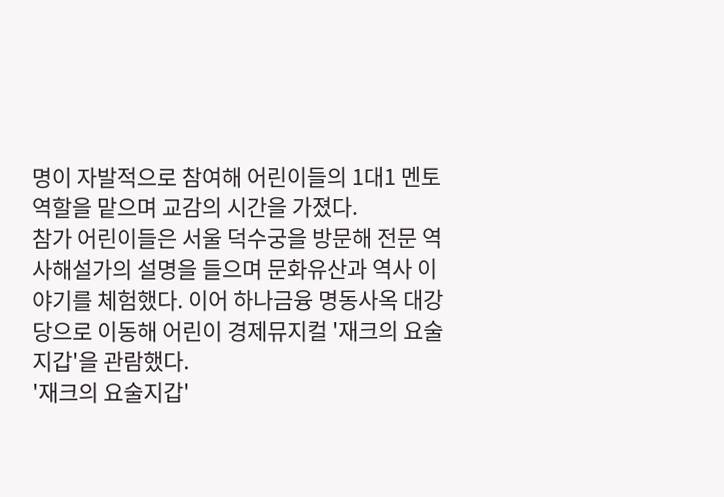명이 자발적으로 참여해 어린이들의 1대1 멘토 역할을 맡으며 교감의 시간을 가졌다.
참가 어린이들은 서울 덕수궁을 방문해 전문 역사해설가의 설명을 들으며 문화유산과 역사 이야기를 체험했다. 이어 하나금융 명동사옥 대강당으로 이동해 어린이 경제뮤지컬 '재크의 요술지갑'을 관람했다.
'재크의 요술지갑'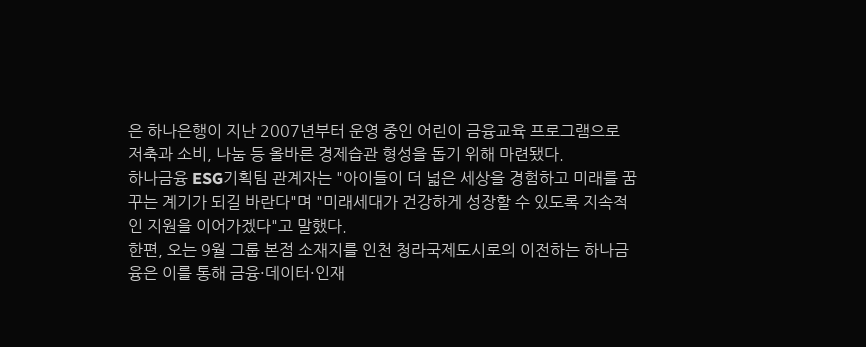은 하나은행이 지난 2007년부터 운영 중인 어린이 금융교육 프로그램으로 저축과 소비, 나눔 등 올바른 경제습관 형성을 돕기 위해 마련됐다.
하나금융 ESG기획팀 관계자는 "아이들이 더 넓은 세상을 경험하고 미래를 꿈꾸는 계기가 되길 바란다"며 "미래세대가 건강하게 성장할 수 있도록 지속적인 지원을 이어가겠다"고 말했다.
한편, 오는 9월 그룹 본점 소재지를 인천 청라국제도시로의 이전하는 하나금융은 이를 통해 금융·데이터·인재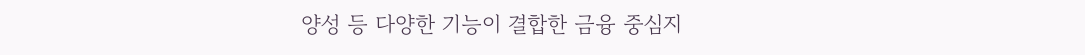양성 등 다양한 기능이 결합한 금융 중심지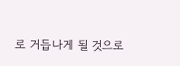로 거듭나게 될 것으로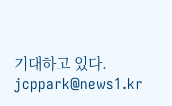기대하고 있다.
jcppark@news1.kr